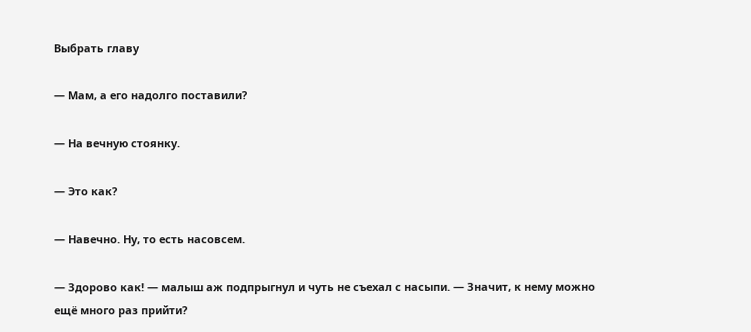Выбрать главу

— Мам, а его надолго поставили?

— На вечную стоянку.

— Это как?

— Навечно. Ну, то есть насовсем.

— Здорово как! — малыш аж подпрыгнул и чуть не съехал с насыпи. — Значит, к нему можно ещё много раз прийти?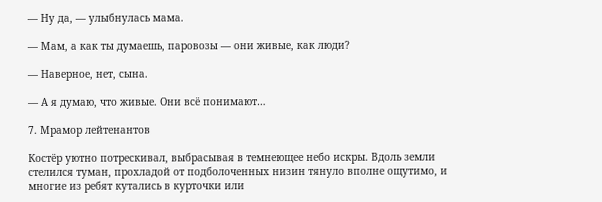— Ну да, — улыбнулась мама.

— Мам, а как ты думаешь, паровозы — они живые, как люди?

— Наверное, нет, сына.

— А я думаю, что живые. Они всё понимают…

7. Мрамор лейтенантов

Костёр уютно потрескивал, выбрасывая в темнеющее небо искры. Вдоль земли стелился туман, прохладой от подболоченных низин тянуло вполне ощутимо, и многие из ребят кутались в курточки или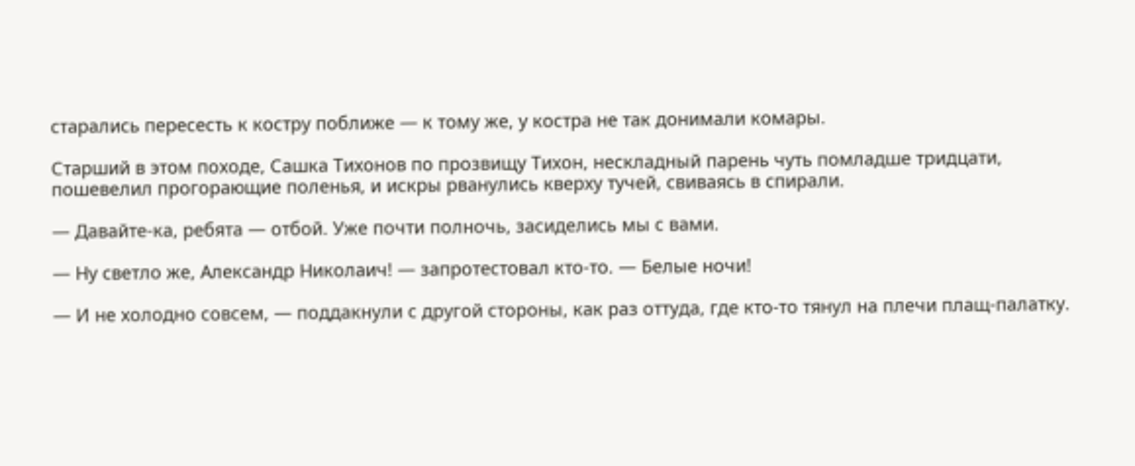старались пересесть к костру поближе — к тому же, у костра не так донимали комары.

Старший в этом походе, Сашка Тихонов по прозвищу Тихон, нескладный парень чуть помладше тридцати, пошевелил прогорающие поленья, и искры рванулись кверху тучей, свиваясь в спирали.

— Давайте-ка, ребята — отбой. Уже почти полночь, засиделись мы с вами.

— Ну светло же, Александр Николаич! — запротестовал кто-то. — Белые ночи!

— И не холодно совсем, — поддакнули с другой стороны, как раз оттуда, где кто-то тянул на плечи плащ-палатку.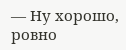— Ну хорошо, ровно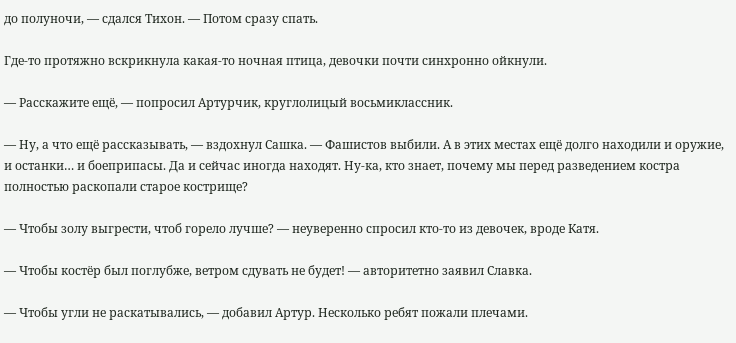до полуночи, — сдался Тихон. — Потом сразу спать.

Где-то протяжно вскрикнула какая-то ночная птица, девочки почти синхронно ойкнули.

— Расскажите ещё, — попросил Артурчик, круглолицый восьмиклассник.

— Ну, а что ещё рассказывать, — вздохнул Сашка. — Фашистов выбили. А в этих местах ещё долго находили и оружие, и останки… и боеприпасы. Да и сейчас иногда находят. Ну-ка, кто знает, почему мы перед разведением костра полностью раскопали старое кострище?

— Чтобы золу выгрести, чтоб горело лучше? — неуверенно спросил кто-то из девочек, вроде Катя.

— Чтобы костёр был поглубже, ветром сдувать не будет! — авторитетно заявил Славка.

— Чтобы угли не раскатывались, — добавил Артур. Несколько ребят пожали плечами.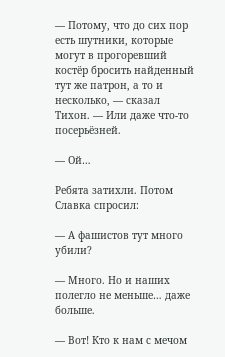— Потому, что до сих пор есть шутники, которые могут в прогоревший костёр бросить найденный тут же патрон, а то и несколько, — сказал Тихон. — Или даже что-то посерьёзней.

— Ой…

Ребята затихли. Потом Славка спросил:

— А фашистов тут много убили?

— Много. Но и наших полегло не меньше… даже больше.

— Вот! Кто к нам с мечом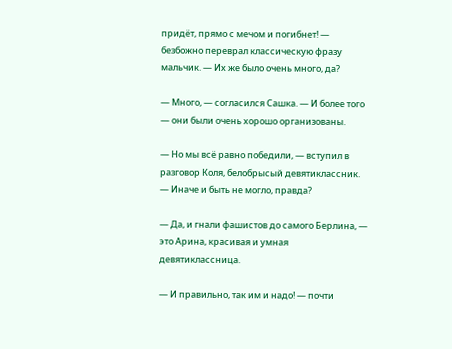придёт, прямо с мечом и погибнет! — безбожно переврал классическую фразу мальчик. — Их же было очень много, да?

— Много, — согласился Сашка. — И более того — они были очень хорошо организованы.

— Но мы всё равно победили, — вступил в разговор Коля, белобрысый девятиклассник. — Иначе и быть не могло, правда?

— Да, и гнали фашистов до самого Берлина, — это Арина, красивая и умная девятиклассница.

— И правильно, так им и надо! — почти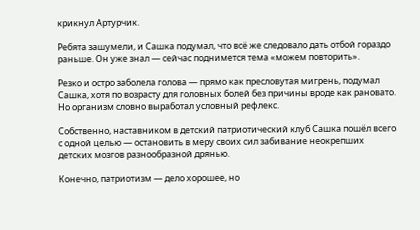крикнул Артурчик.

Ребята зашумели, и Сашка подумал, что всё же следовало дать отбой гораздо раньше. Он уже знал — сейчас поднимется тема «можем повторить».

Резко и остро заболела голова — прямо как пресловутая мигрень, подумал Сашка, хотя по возрасту для головных болей без причины вроде как рановато. Но организм словно выработал условный рефлекс.

Собственно, наставником в детский патриотический клуб Сашка пошёл всего с одной целью — остановить в меру своих сил забивание неокрепших детских мозгов разнообразной дрянью.

Конечно, патриотизм — дело хорошее, но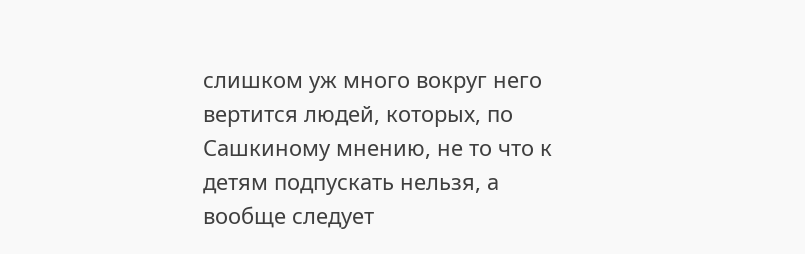слишком уж много вокруг него вертится людей, которых, по Сашкиному мнению, не то что к детям подпускать нельзя, а вообще следует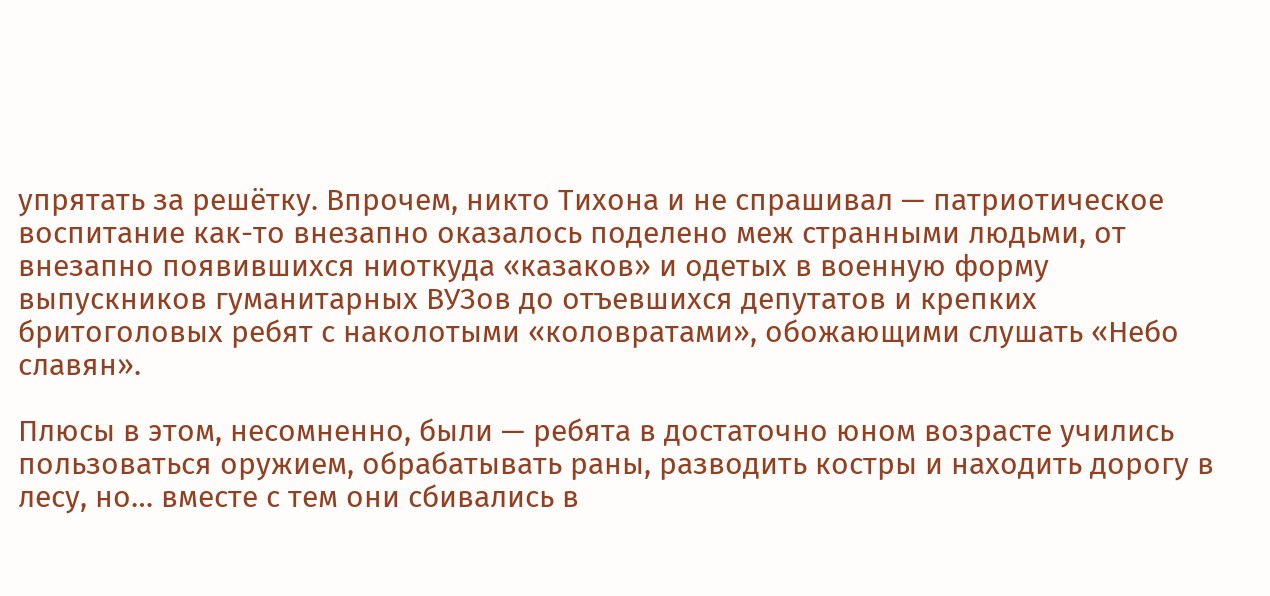упрятать за решётку. Впрочем, никто Тихона и не спрашивал — патриотическое воспитание как-то внезапно оказалось поделено меж странными людьми, от внезапно появившихся ниоткуда «казаков» и одетых в военную форму выпускников гуманитарных ВУЗов до отъевшихся депутатов и крепких бритоголовых ребят с наколотыми «коловратами», обожающими слушать «Небо славян».

Плюсы в этом, несомненно, были — ребята в достаточно юном возрасте учились пользоваться оружием, обрабатывать раны, разводить костры и находить дорогу в лесу, но… вместе с тем они сбивались в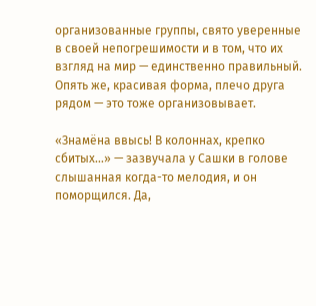организованные группы, свято уверенные в своей непогрешимости и в том, что их взгляд на мир — единственно правильный. Опять же, красивая форма, плечо друга рядом — это тоже организовывает.

«Знамёна ввысь! В колоннах, крепко сбитых…» — зазвучала у Сашки в голове слышанная когда-то мелодия, и он поморщился. Да,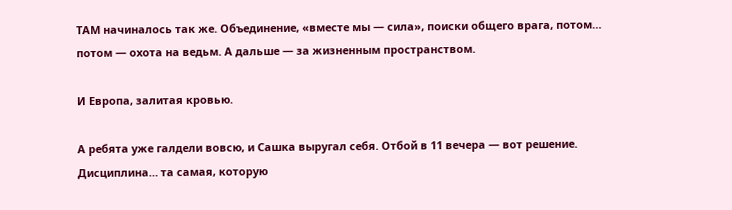ТАМ начиналось так же. Объединение, «вместе мы — сила», поиски общего врага, потом… потом — охота на ведьм. А дальше — за жизненным пространством.

И Европа, залитая кровью.

А ребята уже галдели вовсю, и Сашка выругал себя. Отбой в 11 вечера — вот решение. Дисциплина… та самая, которую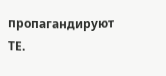пропагандируют ТЕ.